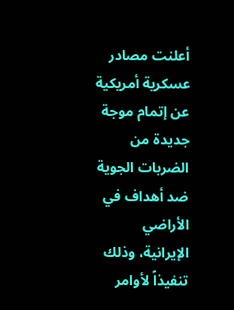أعلنت مصادر عسكرية أمريكية عن إتمام موجة جديدة من الضربات الجوية ضد أهداف في الأراضي الإيرانية، وذلك تنفيذاً لأوامر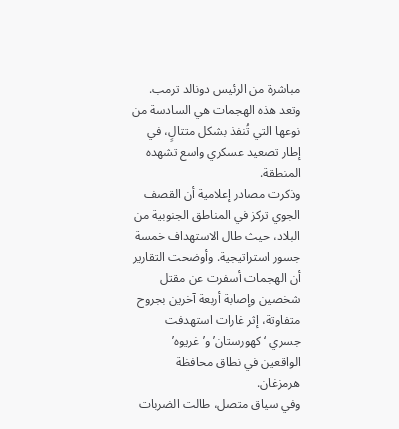مباشرة من الرئيس دونالد ترمب. وتعد هذه الهجمات هي السادسة من نوعها التي تُنفذ بشكل متتالٍ، في إطار تصعيد عسكري واسع تشهده المنطقة.
وذكرت مصادر إعلامية أن القصف الجوي تركز في المناطق الجنوبية من البلاد، حيث طال الاستهداف خمسة جسور استراتيجية. وأوضحت التقارير أن الهجمات أسفرت عن مقتل شخصين وإصابة أربعة آخرين بجروح متفاوتة، إثر غارات استهدفت جسري ‘كهورستان’ و’غريوه’ الواقعين في نطاق محافظة هرمزغان.
وفي سياق متصل، طالت الضربات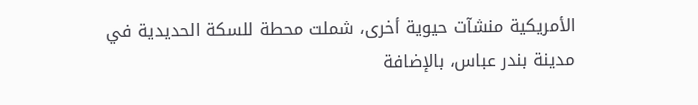الأمريكية منشآت حيوية أخرى، شملت محطة للسكة الحديدية في مدينة بندر عباس، بالإضافة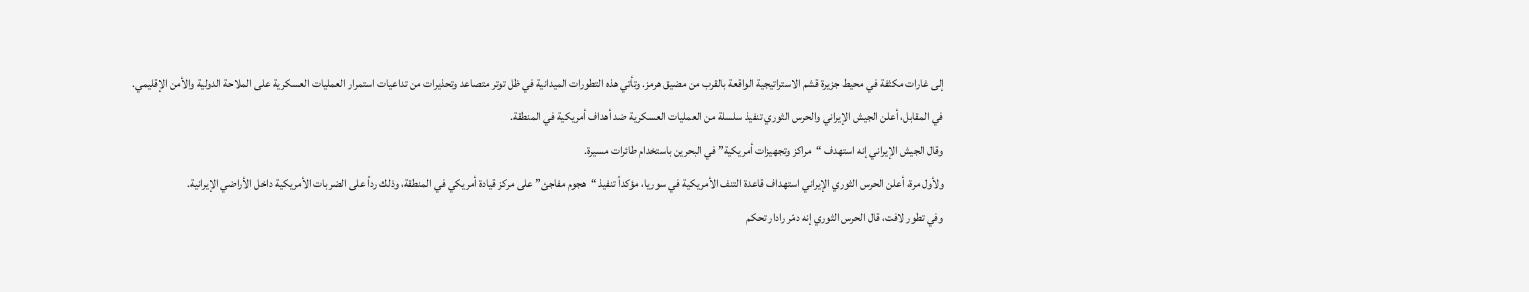إلى غارات مكثفة في محيط جزيرة قشم الاستراتيجية الواقعة بالقرب من مضيق هرمز. وتأتي هذه التطورات الميدانية في ظل توتر متصاعد وتحذيرات من تداعيات استمرار العمليات العسكرية على الملاحة الدولية والأمن الإقليمي.
في المقابل، أعلن الجيش الإيراني والحرس الثوري تنفيذ سلسلة من العمليات العسكرية ضد أهداف أمريكية في المنطقة.
وقال الجيش الإيراني إنه استهدف “مراكز وتجهيزات أمريكية” في البحرين باستخدام طائرات مسيرة.
ولأول مرة، أعلن الحرس الثوري الإيراني استهداف قاعدة التنف الأمريكية في سوريا، مؤكداً تنفيذ “هجوم مفاجئ” على مركز قيادة أمريكي في المنطقة، وذلك رداً على الضربات الأمريكية داخل الأراضي الإيرانية.
وفي تطور لافت، قال الحرس الثوري إنه دمّر رادار تحكم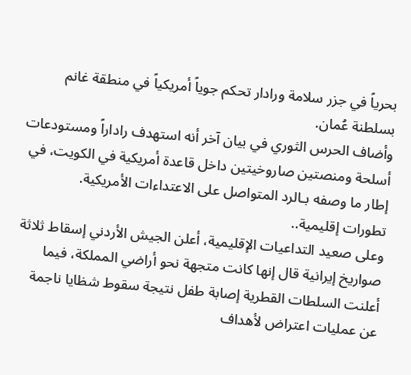بحرياً في جزر سلامة ورادار تحكم جوياً أمريكياً في منطقة غانم بسلطنة عُمان.
وأضاف الحرس الثوري في بيان آخر أنه استهدف راداراً ومستودعات أسلحة ومنصتين صاروخيتين داخل قاعدة أمريكية في الكويت، في إطار ما وصفه بـالرد المتواصل على الاعتداءات الأمريكية.
تطورات إقليمية..
وعلى صعيد التداعيات الإقليمية، أعلن الجيش الأردني إسقاط ثلاثة صواريخ إيرانية قال إنها كانت متجهة نحو أراضي المملكة، فيما أعلنت السلطات القطرية إصابة طفل نتيجة سقوط شظايا ناجمة عن عمليات اعتراض لأهداف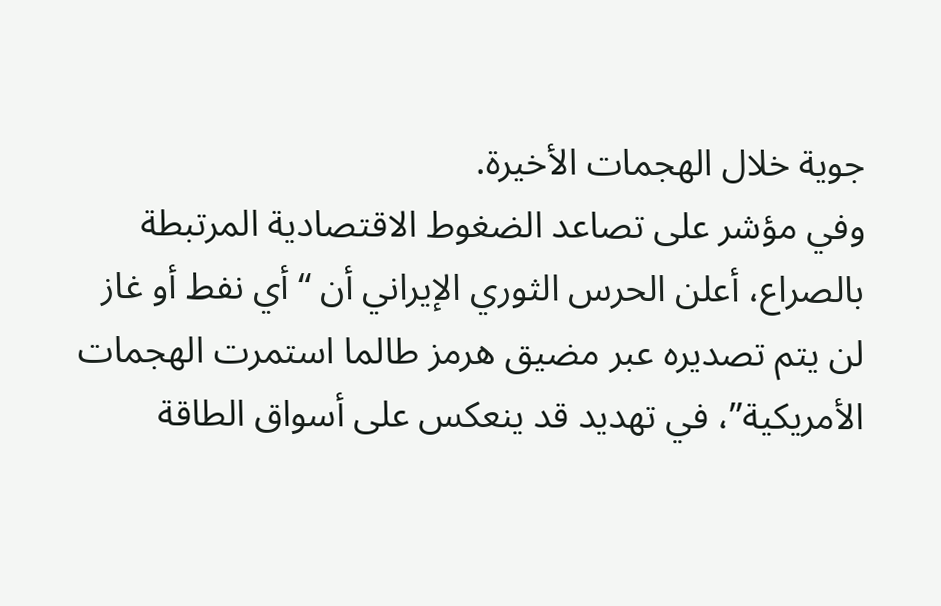جوية خلال الهجمات الأخيرة.
وفي مؤشر على تصاعد الضغوط الاقتصادية المرتبطة بالصراع، أعلن الحرس الثوري الإيراني أن “أي نفط أو غاز لن يتم تصديره عبر مضيق هرمز طالما استمرت الهجمات الأمريكية”، في تهديد قد ينعكس على أسواق الطاقة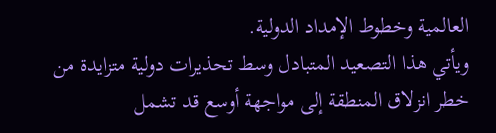العالمية وخطوط الإمداد الدولية.
ويأتي هذا التصعيد المتبادل وسط تحذيرات دولية متزايدة من خطر انزلاق المنطقة إلى مواجهة أوسع قد تشمل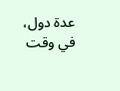عدة دول، في وقت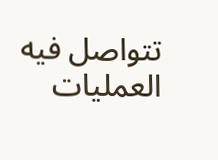تتواصل فيه العمليات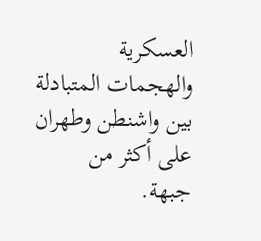العسكرية والهجمات المتبادلة بين واشنطن وطهران على أكثر من جبهة.